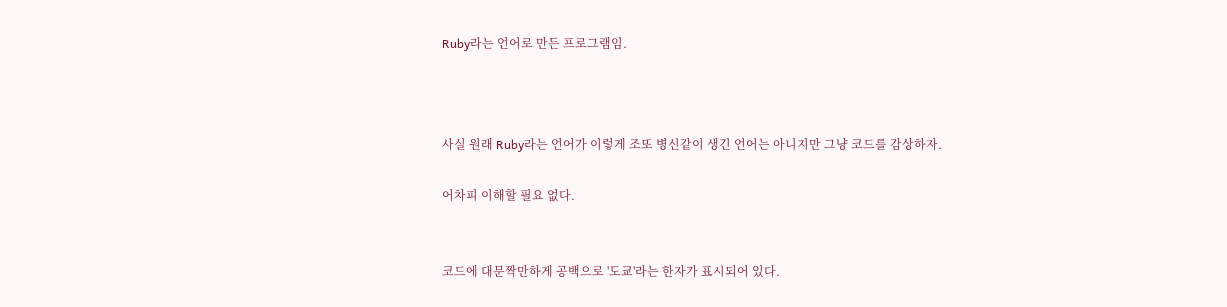Ruby라는 언어로 만든 프로그램임.



사실 원래 Ruby라는 언어가 이렇게 조또 병신같이 생긴 언어는 아니지만 그냥 코드를 감상하자.

어차피 이해할 필요 없다.


코드에 대문짝만하게 공백으로 '도쿄'라는 한자가 표시되어 있다.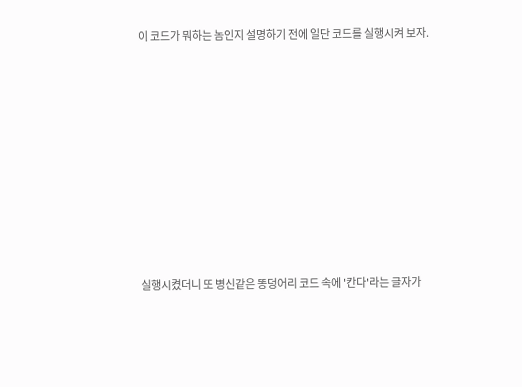이 코드가 뭐하는 놈인지 설명하기 전에 일단 코드를 실행시켜 보자.










실행시켰더니 또 병신같은 똥덩어리 코드 속에 '칸다'라는 글자가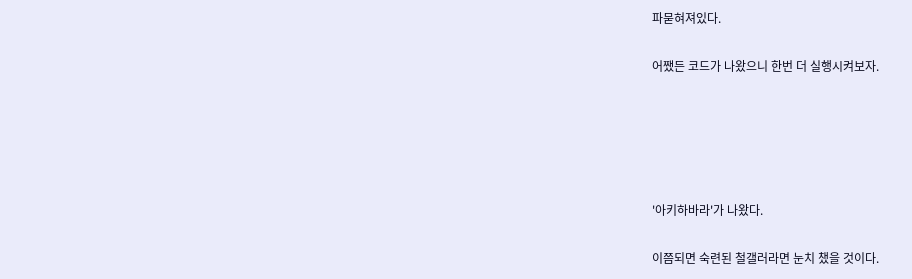파묻혀져있다.


어쨌든 코드가 나왔으니 한번 더 실행시켜보자.








'아키하바라'가 나왔다.


이쯤되면 숙련된 철갤러라면 눈치 챘을 것이다.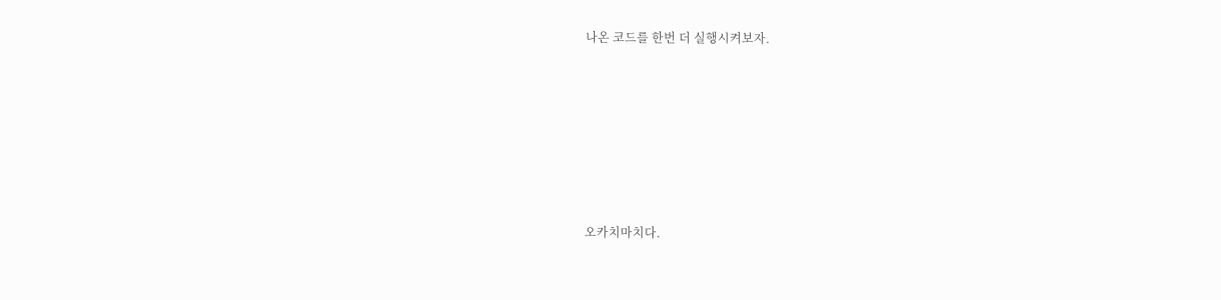나온 코드를 한번 더 실행시켜보자.









오카치마치다.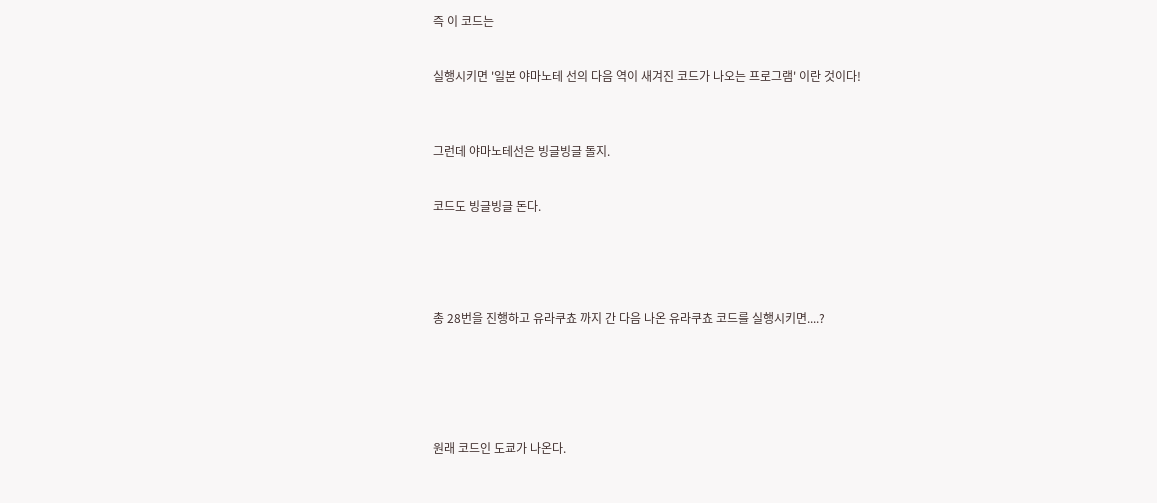즉 이 코드는


실행시키면 '일본 야마노테 선의 다음 역이 새겨진 코드가 나오는 프로그램' 이란 것이다!



그런데 야마노테선은 빙글빙글 돌지.


코드도 빙글빙글 돈다.





총 28번을 진행하고 유라쿠쵸 까지 간 다음 나온 유라쿠쵸 코드를 실행시키면....?






원래 코드인 도쿄가 나온다.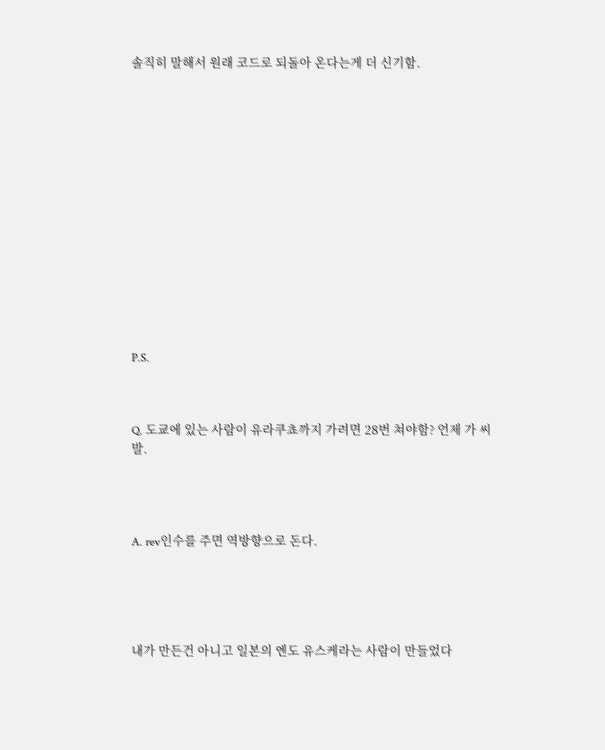솔직히 말해서 원래 코드로 되돌아 온다는게 더 신기함.















P.S.



Q. 도쿄에 있는 사람이 유라쿠쵸까지 가려면 28번 쳐야함? 언제 가 씨발.




A. rev인수를 주면 역방향으로 돈다.





내가 만든건 아니고 일본의 엔도 유스케라는 사람이 만들었다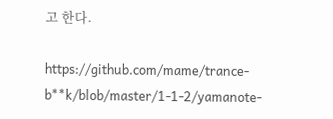고 한다.

https://github.com/mame/trance-b**k/blob/master/1-1-2/yamanote-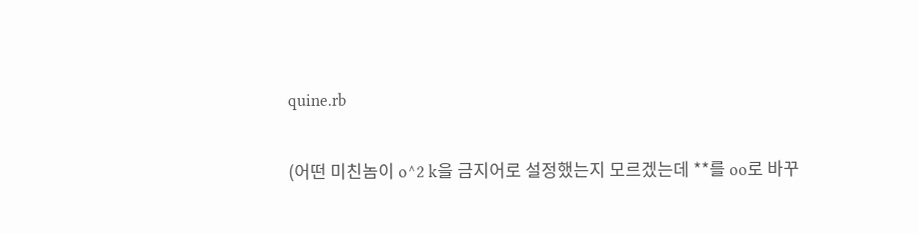quine.rb

(어떤 미친놈이 o^2 k을 금지어로 설정했는지 모르겠는데 **를 oo로 바꾸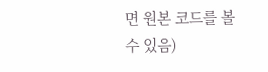면 원본 코드를 볼 수 있음)